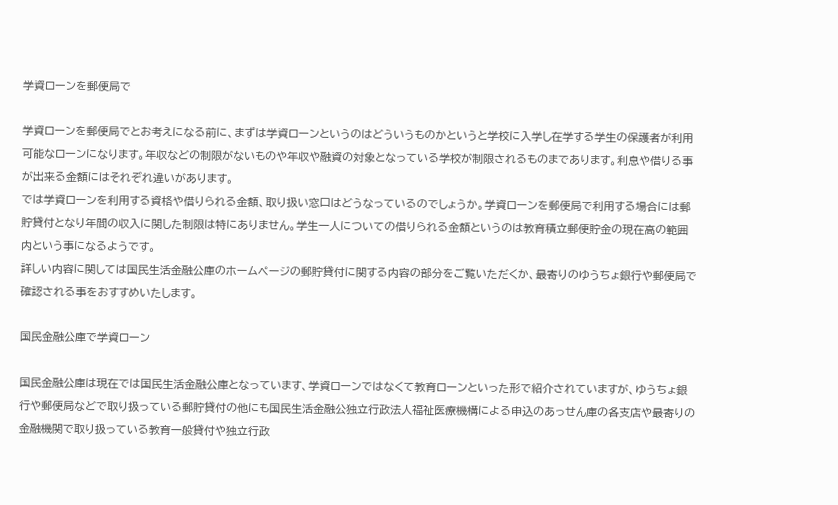学資ローンを郵便局で

学資ローンを郵便局でとお考えになる前に、まずは学資ローンというのはどういうものかというと学校に入学し在学する学生の保護者が利用可能なローンになります。年収などの制限がないものや年収や融資の対象となっている学校が制限されるものまであります。利息や借りる事が出来る金額にはそれぞれ違いがあります。
では学資ローンを利用する資格や借りられる金額、取り扱い窓口はどうなっているのでしょうか。学資ローンを郵便局で利用する場合には郵貯貸付となり年間の収入に関した制限は特にありません。学生一人についての借りられる金額というのは教育積立郵便貯金の現在高の範囲内という事になるようです。
詳しい内容に関しては国民生活金融公庫のホームページの郵貯貸付に関する内容の部分をご覧いただくか、最寄りのゆうちょ銀行や郵便局で確認される事をおすすめいたします。

国民金融公庫で学資ローン

国民金融公庫は現在では国民生活金融公庫となっています、学資ローンではなくて教育ローンといった形で紹介されていますが、ゆうちょ銀行や郵便局などで取り扱っている郵貯貸付の他にも国民生活金融公独立行政法人福祉医療機構による申込のあっせん庫の各支店や最寄りの金融機関で取り扱っている教育一般貸付や独立行政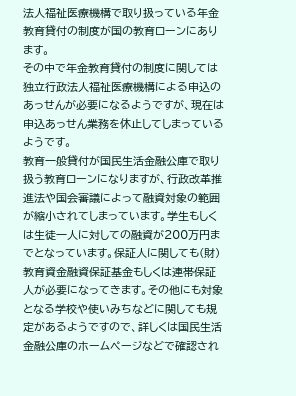法人福祉医療機構で取り扱っている年金教育貸付の制度が国の教育ローンにあります。
その中で年金教育貸付の制度に関しては独立行政法人福祉医療機構による申込のあっせんが必要になるようですが、現在は申込あっせん業務を休止してしまっているようです。
教育一般貸付が国民生活金融公庫で取り扱う教育ローンになりますが、行政改革推進法や国会審議によって融資対象の範囲が縮小されてしまっています。学生もしくは生徒一人に対しての融資が200万円までとなっています。保証人に関しても(財)教育資金融資保証基金もしくは連帯保証人が必要になってきます。その他にも対象となる学校や使いみちなどに関しても規定があるようですので、詳しくは国民生活金融公庫のホームページなどで確認され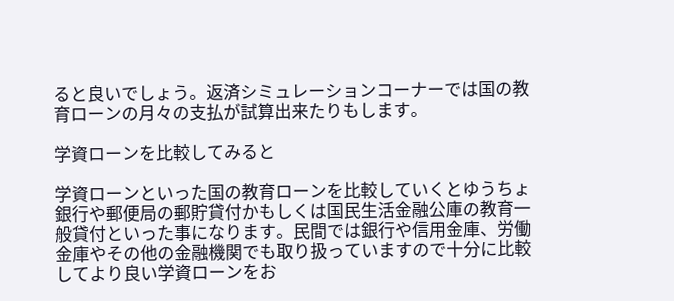ると良いでしょう。返済シミュレーションコーナーでは国の教育ローンの月々の支払が試算出来たりもします。

学資ローンを比較してみると

学資ローンといった国の教育ローンを比較していくとゆうちょ銀行や郵便局の郵貯貸付かもしくは国民生活金融公庫の教育一般貸付といった事になります。民間では銀行や信用金庫、労働金庫やその他の金融機関でも取り扱っていますので十分に比較してより良い学資ローンをお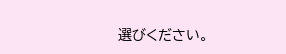選びください。